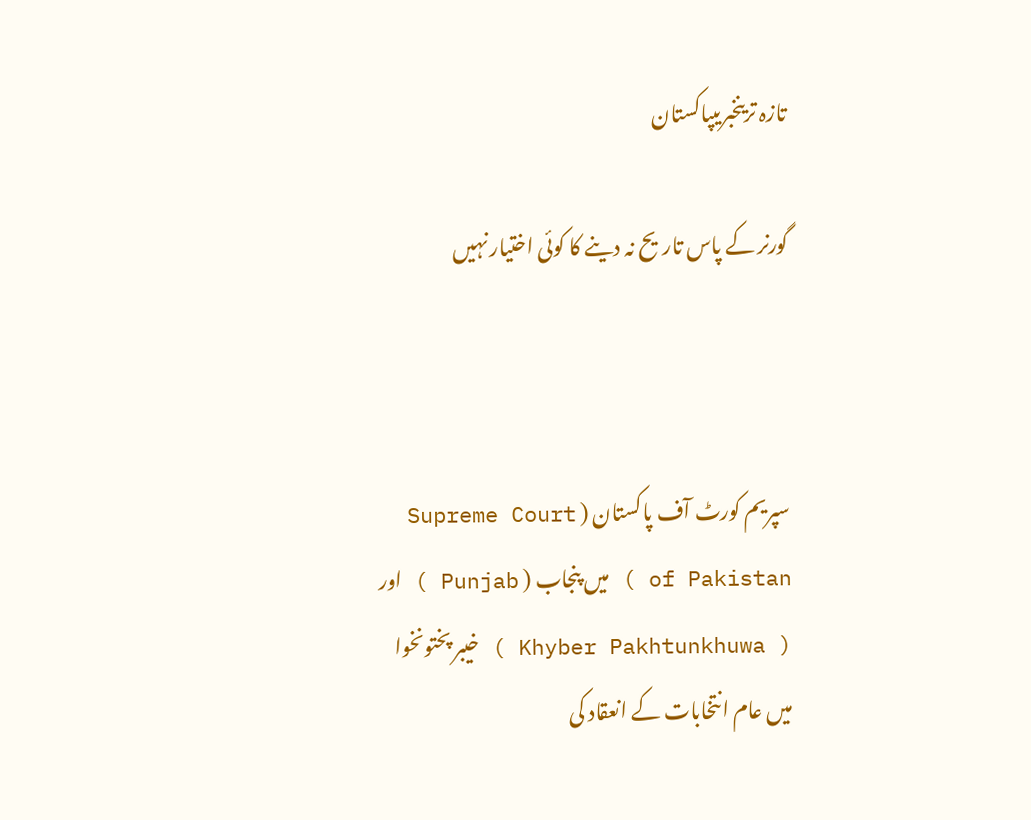تازہ ترینخبریںپاکستان

گورنر کے پاس تاریح نہ دینے کا کوئی اختیار نہیں



سپریم کورٹ آف پاکستان ( Supreme Court of Pakistan ) میں پنجاب ( Punjab ) اور ( Khyber Pakhtunkhuwa ) خیبر پختونخوا میں عام انتخابات کے انعقاد کی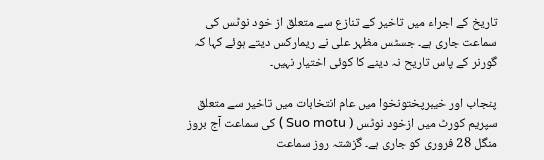تاریخ کے اجراء میں تاخیر کے تنازع سے متعلق از خود نوٹس کی سماعت جاری ہے۔ جسٹس مظہر علی نے ریمارکس دیتے ہوئے کہا کہ گورنر کے پاس تاریح نہ دینے کا کوئی اختیار نہیں۔

پنجاب اور خیبرپختونخوا میں عام انتخابات میں تاخیر سے متعلق سپریم کورٹ میں ازخود نوٹس ( Suo motu ) کی سماعت آج بروز منگل 28 فروری کو جاری ہے۔ گزشتہ روز سماعت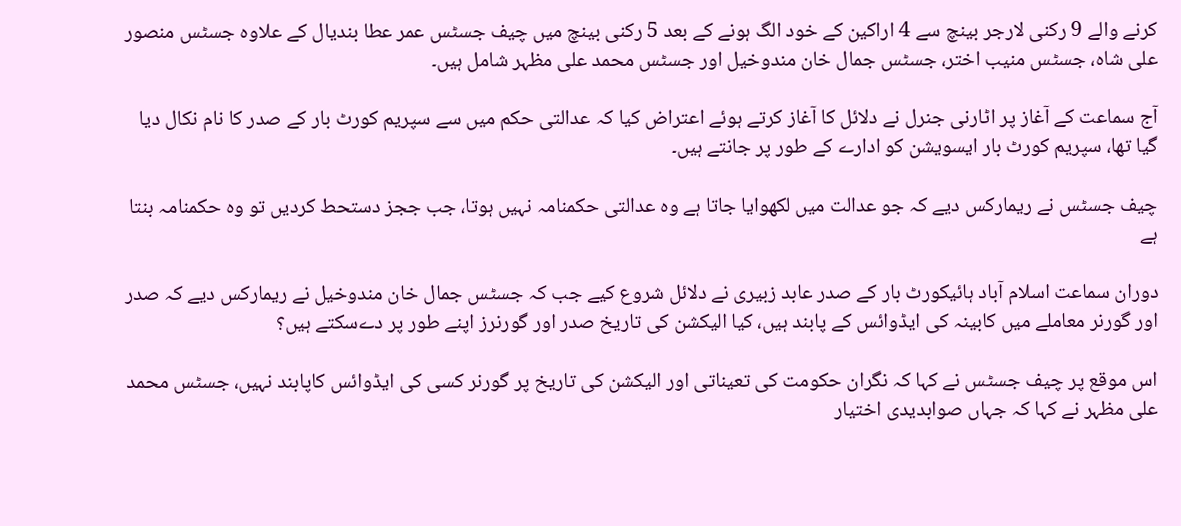کرنے والے 9 رکنی لارجر بینچ سے 4 اراکین کے خود الگ ہونے کے بعد 5 رکنی بینچ میں چیف جسٹس عمر عطا بندیال کے علاوہ جسٹس منصور علی شاہ، جسٹس منیب اختر، جسٹس جمال خان مندوخیل اور جسٹس محمد علی مظہر شامل ہیں۔

آج سماعت کے آغاز پر اٹارنی جنرل نے دلائل کا آغاز کرتے ہوئے اعتراض کیا کہ عدالتی حکم میں سے سپریم کورٹ بار کے صدر کا نام نکال دیا گیا تھا، سپریم کورٹ بار ایسویشن کو ادارے کے طور پر جانتے ہیں۔

چیف جسٹس نے ریمارکس دیے کہ جو عدالت میں لکھوایا جاتا ہے وہ عدالتی حکمنامہ نہیں ہوتا، جب ججز دستحط کردیں تو وہ حکمنامہ بنتا ہے

دوران سماعت اسلام آباد ہائیکورٹ بار کے صدر عابد زبیری نے دلائل شروع کیے جب کہ جسٹس جمال خان مندوخیل نے ریمارکس دیے کہ صدر اور گورنر معاملے میں کابینہ کی ایڈوائس کے پابند ہیں، کیا الیکشن کی تاریخ صدر اور گورنرز اپنے طور پر دےسکتے ہیں؟

اس موقع پر چیف جسٹس نے کہا کہ نگران حکومت کی تعیناتی اور الیکشن کی تاریخ پر گورنر کسی کی ایڈوائس کاپابند نہیں، جسٹس محمد علی مظہر نے کہا کہ جہاں صوابدیدی اختیار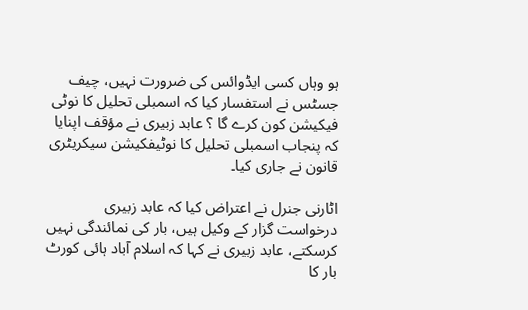ہو وہاں کسی ایڈوائس کی ضرورت نہیں، چیف جسٹس نے استفسار کیا کہ اسمبلی تحلیل کا نوٹی فیکیشن کون کرے گا ؟ عابد زبیری نے مؤقف اپنایا کہ پنجاب اسمبلی تحلیل کا نوٹیفکیشن سیکریٹری قانون نے جاری کیا۔

اٹارنی جنرل نے اعتراض کیا کہ عابد زبیری درخواست گزار کے وکیل ہیں، بار کی نمائندگی نہیں کرسکتے، عابد زبیری نے کہا کہ اسلام آباد ہائی کورٹ بار کا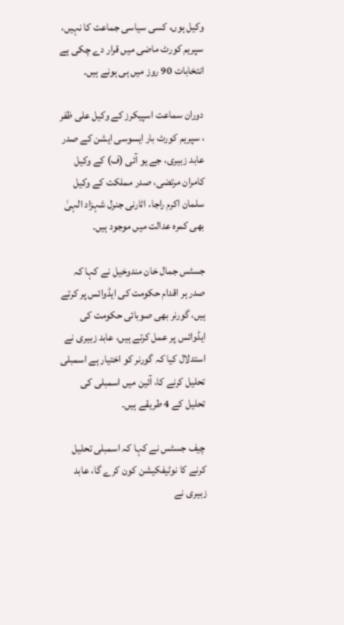وکیل ہوں، کسی سیاسی جماعت کا نہیں، سپریم کورٹ ماضی میں قرار دے چکی ہے انتخابات 90 روز میں ہی ہونے ہیں۔

دوران سماعت اسپیکرز کے وکیل علی ظفر ، سپریم کورٹ بار ایسوسی ایشن کے صدر عابد زبیری، جے یو آئی (ف) کے وکیل کامران مرتضی، صدر مملکت کے وکیل سلمان اکرم راجا، اٹارنی جنرل شہزاد الہیٰ بھی کمرہ عدالت میں موجود ہیں۔

جسٹس جمال خان مندوخیل نے کہا کہ صدر ہر اقدام حکومت کی ایڈوائس پر کرتے ہیں، گورنر بھی صوبائی حکومت کی ایڈوائس پر عمل کرتے ہیں، عابد زبیری نے استدلال کیا کہ گورنر کو اختیار ہے اسمبلی تحلیل کرنے کا، آئین میں اسمبلی کی تحلیل کے 4 طریقے ہیں۔

چیف جسٹس نے کہا کہ اسمبلی تحلیل کرنے کا نوٹیفکیشن کون کرے گا، عابد زبیری نے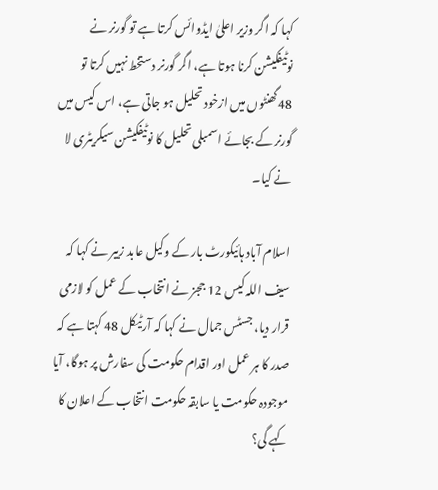کہا کہ اگر وزیر اعلیٰ ایڈوائس کرتا ہے تو گورنر نے نوٹیفکیشن کرنا ہوتا ہے، اگر گورنر دستخط نہیں کرتا تو 48گھنٹوں میں ازخود تحلیل ہو جاتی ہے، اس کیس میں گورنر کے بجائے اسمبلی تحلیل کا نوٹیفکیشن سیکریٹری لا نے کیا۔

اسلام آباد ہائیکورٹ بار کے وکیل عابد زبیر نے کہا کہ سیف اللہ کیس 12 ججز نے انتخاب کے عمل کو لازمی قرار دیا، جسٹس جمال نے کہا کہ آرٹیکل 48 کہتا ہے کہ صدر کا ہر عمل اور اقدام حکومت کی سفارش پر ہوگا، آیا موجودہ حکومت یا سابقہ حکومت انتخاب کے اعلان کا کہے گی؟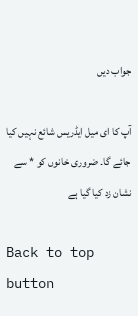جواب دیں

آپ کا ای میل ایڈریس شائع نہیں کیا جائے گا۔ ضروری خانوں کو * سے نشان زد کیا گیا ہے

Back to top button